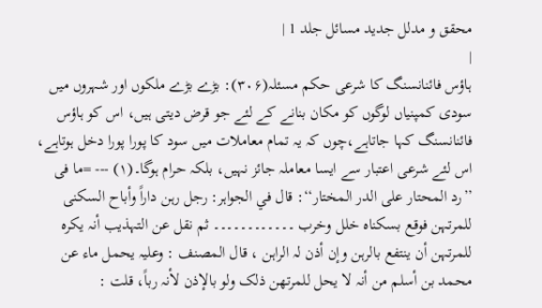محقق و مدلل جدید مسائل جلد 1 |
|
ہاؤس فائنانسنگ کا شرعی حکم مسئلہ(۳۰۶): بڑے بڑے ملکوں اور شہروں میں سودی کمپنیاں لوگوں کو مکان بنانے کے لئے جو قرض دیتی ہیں، اس کو ہاؤس فائنانسنگ کہا جاتاہے،چوں کہ یہ تمام معاملات میں سود کا پورا پورا دخل ہوتاہے، اس لئے شرعی اعتبار سے ایسا معاملہ جائز نہیں، بلکہ حرام ہوگا۔(۱) --- =ما فی ’’رد المحتار علی الدر المختار‘‘: قال في الجواہر: رجل رہن داراً وأباح السکنی للمرتہن فوقع بسکناہ خلل وخرب ۔۔۔۔۔۔۔۔۔۔۔۔ ثم نقل عن التہذیب أنہ یکرہ للمرتہن أن ینتفع بالرہن وإن أذن لہ الراہن ، قال المصنف : وعلیہ یحمل ماء عن محمد بن أسلم من أنہ لا یحل للمرتھن ذلک ولو بالإذن لأنہ رباً، قلت :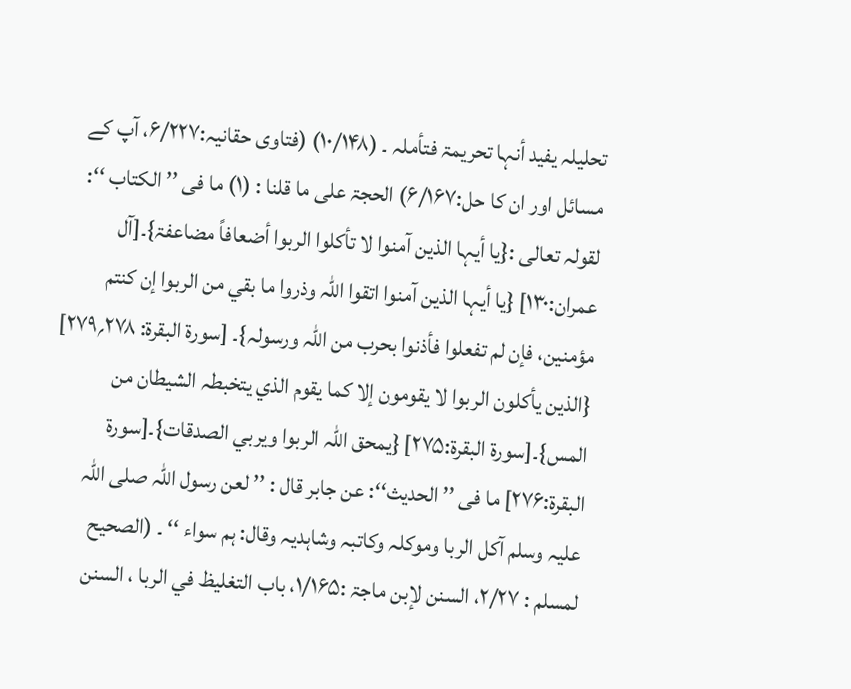تحلیلہ یفید أنہا تحریمۃ فتأملہ ۔ (۱۰/۱۴۸) (فتاوی حقانیہ:۶/۲۲۷، آپ کے مسائل اور ان کا حل:۶/۱۶۷) الحجۃ علی ما قلنا : (۱) ما فی ’’ الکتاب ‘‘: لقولہ تعالی :{یا أیہا الذین آمنوا لا تأکلوا الربوا أضعافاً مضاعفۃ}۔[آل عمران:۱۳۰] {یا أیہا الذین آمنوا اتقوا اللہ وذروا ما بقي من الربوا إن کنتم مؤمنین، فإن لم تفعلوا فأذنوا بحرب من اللہ ورسولہ}۔ [سورۃ البقرۃ: ۲۷۸؍۲۷۹] {الذین یأکلون الربوا لا یقومون إلا کما یقوم الذي یتخبطہ الشیطان من المس}۔[سورۃ البقرۃ:۲۷۵] {یمحق اللہ الربوا ویربي الصدقات}۔[سورۃ البقرۃ:۲۷۶] ما فی ’’ الحدیث‘‘: عن جابر قال : ’’ لعن رسول اللہ صلی اللہ علیہ وسلم آکل الربا وموکلہ وکاتبہ وشاہدیہ وقال: ہم سواء ‘‘ ۔ (الصحیح لمسلم : ۲/۲۷، السنن لإبن ماجۃ :۱/۱۶۵، باب التغلیظ في الربا ، السنن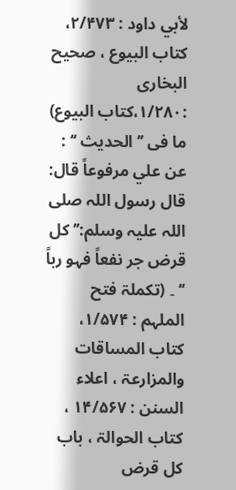لأبي داود : ۲/۴۷۳، کتاب البیوع ، صحیح البخاری :۱/۲۸۰،کتاب البیوع) ما فی ’’ الحدیث ‘‘ : عن علي مرفوعاً قال: قال رسول اللہ صلی اللہ علیہ وسلم:’’ کل قرض جر نفعاً فہو رباً ‘‘ ۔ (تکملۃ فتح الملہم : ۱/۵۷۴، کتاب المساقات والمزارعۃ ، اعلاء السنن : ۱۴/۵۶۷ ، کتاب الحوالۃ ، باب کل قرض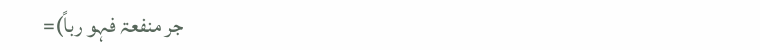جر منفعۃ فہو رباً)=